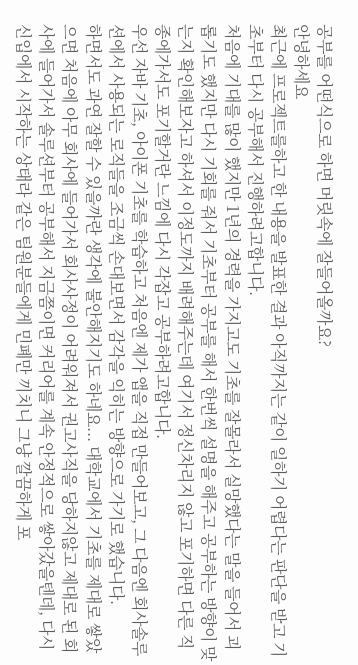공부를 어떤식으로 하면 머릿속에 잘들어올까요?
안녕하세요
최근에 프로젝트를하고 한 내용을 발표한 결과 아직까지는 같이 일하기 어렵다는 판단을 받고 기초부터 다시 공부해서 진행하려고합니다.
처음에 기대를 많이 했지만 1년의 경력을 가지고도 기초를 잘몰라서 실망했다는 말을 들어서 괴롭기도 했지만 다시 기회를 줘서 기초부터 공부를 해서 한번씩 설명을 해주고 공부하는 방향이 맞는지 확인해보자고 하셔서 이정도까지 배려해주는데 여기서 정신차리지 않고 포기하면 다른 직종에가서도 포기할거란 느낌에 다시 각잡고 공부하려고합니다.
우선 자바 기초, 아이폰 기초를 학습하고 처음엔 제가 앱을 직접 만들어보고, 그 다음엔 회사솔루션에서 사용되는 로직들을 조금씩 손대보면서 감각을 익히는 방향으로 가기로 했습니다.
하면서도 과연 잘할 수 있을까란 생각에 불안해지기도 하네요... 대학교에서 기초를 제대로 쌓았으면 처음에 아무 회사에 들어가서 회사사정이 어려워져서 권고사직을 당하지않고 제대로 된 회사에 들어가서 솔루션부터 공부해서 지금쯤이면 커리어를 계속 안정적으로 쌓아갔을텐데, 다시 신입에서 시작하는 상태라 같은 팀원분들에게 민폐만 끼치니 그냥 깔끔하게 포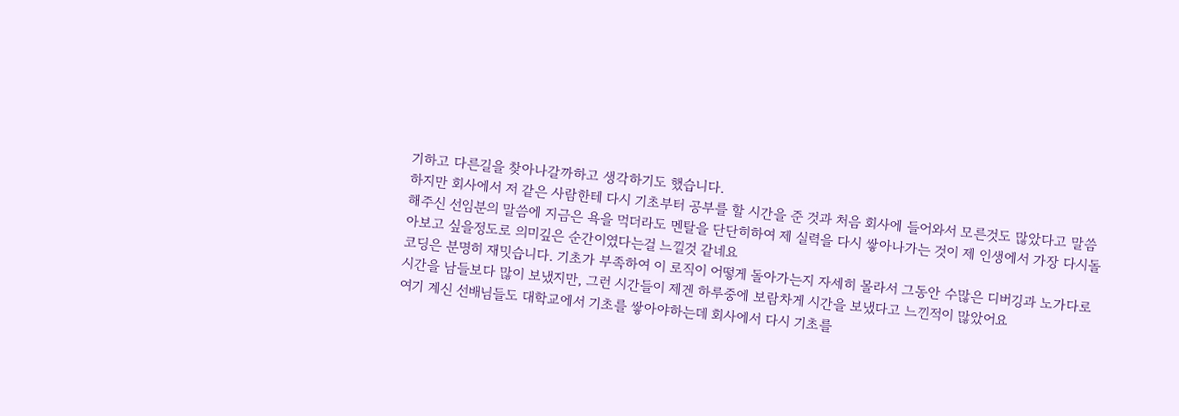기하고 다른길을 찾아나갈까하고 생각하기도 했습니다.
하지만 회사에서 저 같은 사람한테 다시 기초부터 공부를 할 시간을 준 것과 처음 회사에 들어와서 모른것도 많았다고 말씀해주신 선임분의 말씀에 지금은 욕을 먹더라도 멘탈을 단단히하여 제 실력을 다시 쌓아나가는 것이 제 인생에서 가장 다시돌아보고 싶을정도로 의미깊은 순간이였다는걸 느낄것 같네요
코딩은 분명히 재밋습니다. 기초가 부족하여 이 로직이 어떻게 돌아가는지 자세히 몰라서 그동안 수많은 디버깅과 노가다로 시간을 남들보다 많이 보냈지만, 그런 시간들이 제겐 하루중에 보람차게 시간을 보냈다고 느낀적이 많았어요
여기 계신 선배님들도 대학교에서 기초를 쌓아야하는데 회사에서 다시 기초를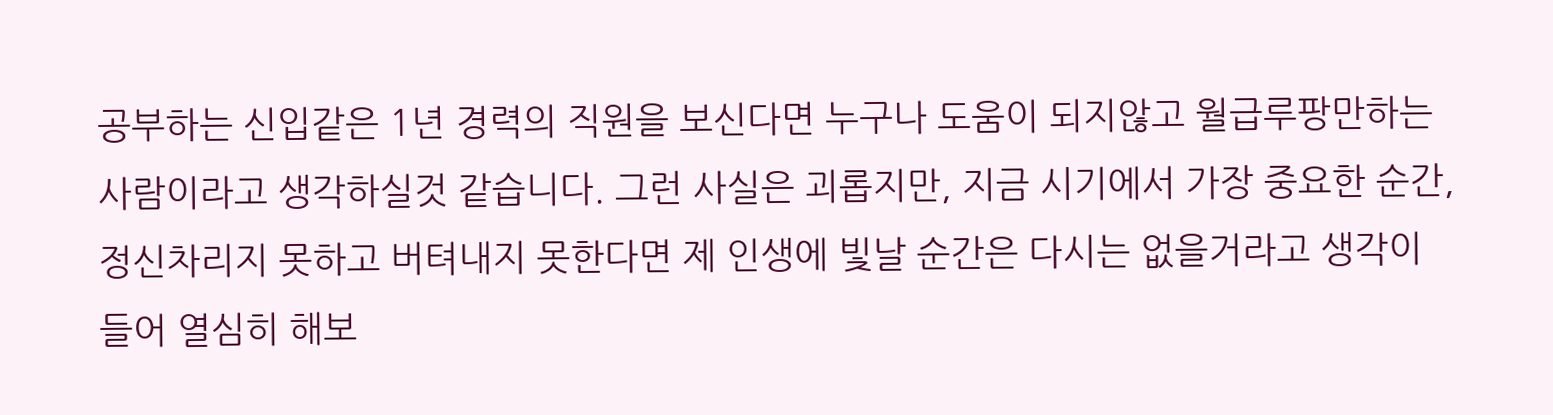공부하는 신입같은 1년 경력의 직원을 보신다면 누구나 도움이 되지않고 월급루팡만하는 사람이라고 생각하실것 같습니다. 그런 사실은 괴롭지만, 지금 시기에서 가장 중요한 순간, 정신차리지 못하고 버텨내지 못한다면 제 인생에 빛날 순간은 다시는 없을거라고 생각이 들어 열심히 해보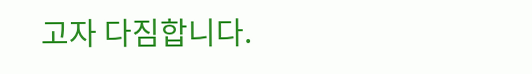고자 다짐합니다.